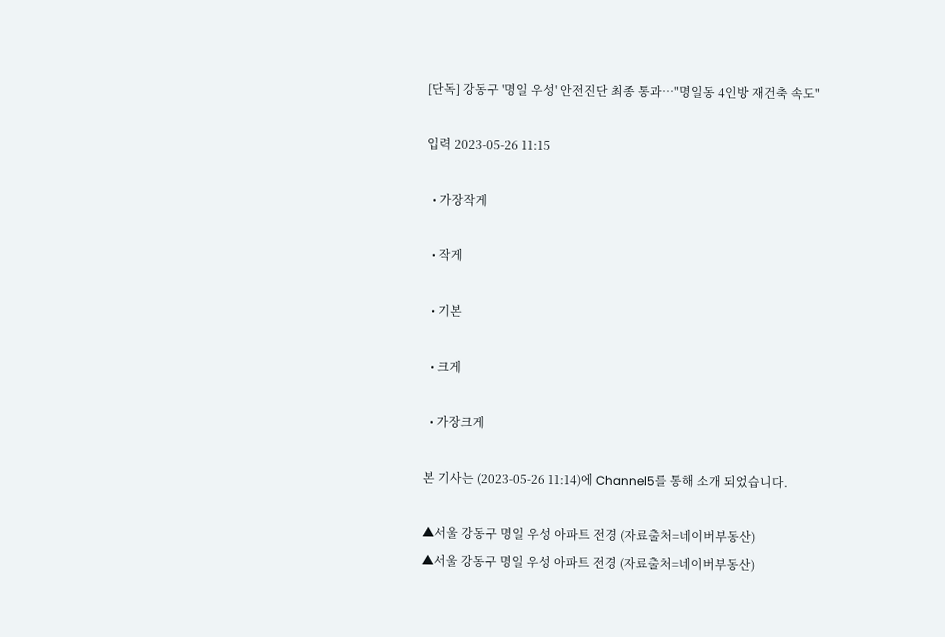[단독] 강동구 '명일 우성' 안전진단 최종 통과…"명일동 4인방 재건축 속도"

입력 2023-05-26 11:15

  • 가장작게

  • 작게

  • 기본

  • 크게

  • 가장크게

본 기사는 (2023-05-26 11:14)에 Channel5를 통해 소개 되었습니다.

▲서울 강동구 명일 우성 아파트 전경 (자료출처=네이버부동산)
▲서울 강동구 명일 우성 아파트 전경 (자료출처=네이버부동산)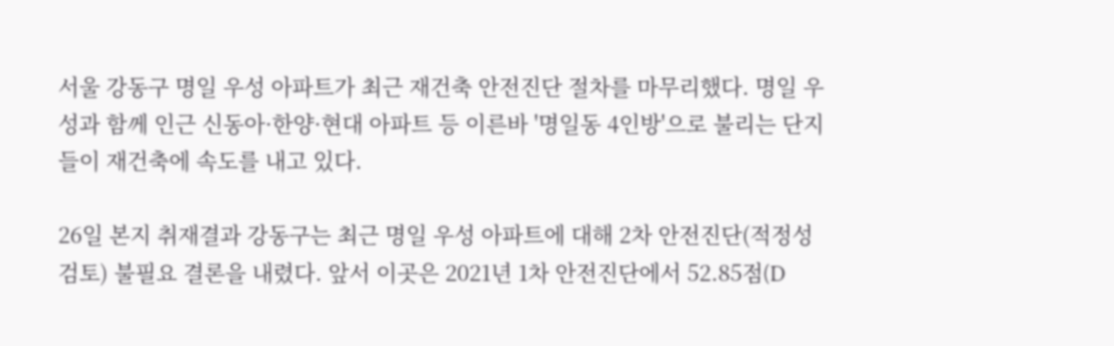서울 강동구 명일 우성 아파트가 최근 재건축 안전진단 절차를 마무리했다. 명일 우성과 함께 인근 신동아·한양·현대 아파트 등 이른바 '명일동 4인방'으로 불리는 단지들이 재건축에 속도를 내고 있다.

26일 본지 취재결과 강동구는 최근 명일 우성 아파트에 대해 2차 안전진단(적정성 검토) 불필요 결론을 내렸다. 앞서 이곳은 2021년 1차 안전진단에서 52.85점(D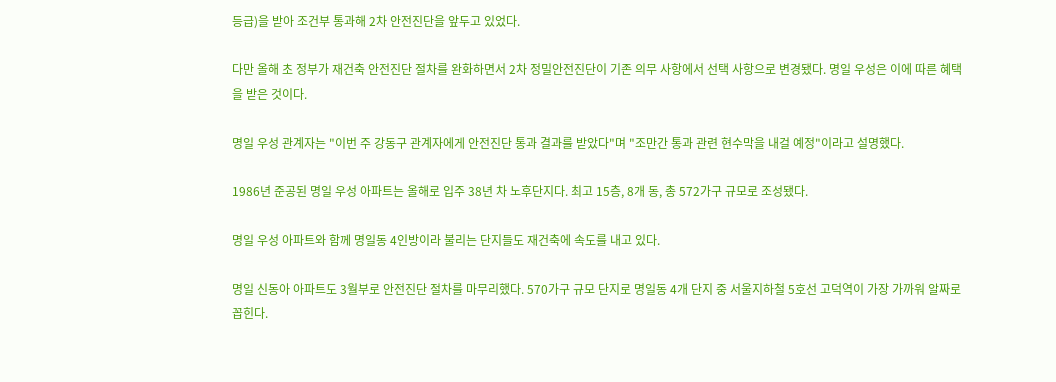등급)을 받아 조건부 통과해 2차 안전진단을 앞두고 있었다.

다만 올해 초 정부가 재건축 안전진단 절차를 완화하면서 2차 정밀안전진단이 기존 의무 사항에서 선택 사항으로 변경됐다. 명일 우성은 이에 따른 혜택을 받은 것이다.

명일 우성 관계자는 "이번 주 강동구 관계자에게 안전진단 통과 결과를 받았다"며 "조만간 통과 관련 현수막을 내걸 예정"이라고 설명했다.

1986년 준공된 명일 우성 아파트는 올해로 입주 38년 차 노후단지다. 최고 15층, 8개 동, 총 572가구 규모로 조성됐다.

명일 우성 아파트와 함께 명일동 4인방이라 불리는 단지들도 재건축에 속도를 내고 있다.

명일 신동아 아파트도 3월부로 안전진단 절차를 마무리했다. 570가구 규모 단지로 명일동 4개 단지 중 서울지하철 5호선 고덕역이 가장 가까워 알짜로 꼽힌다.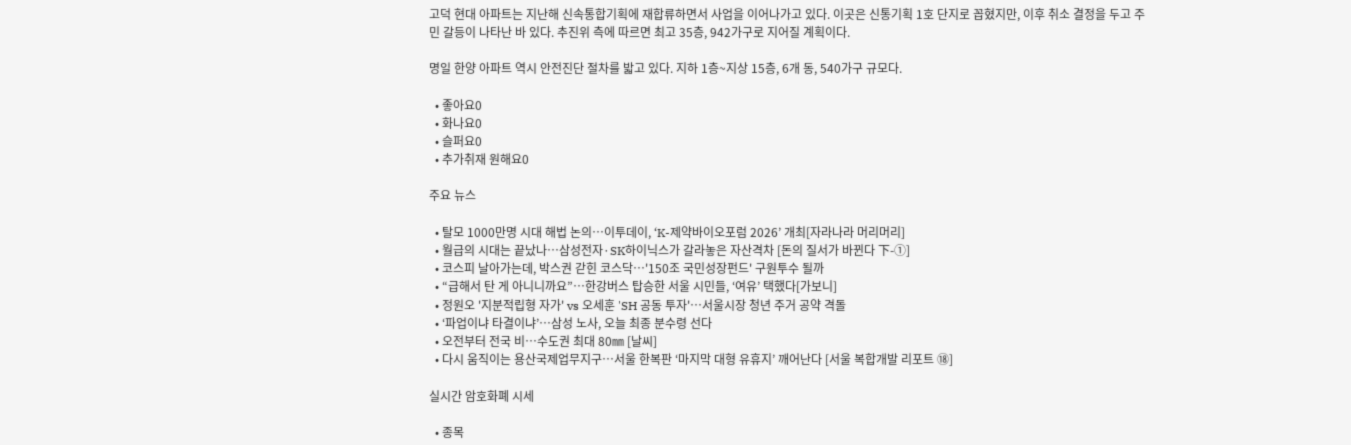고덕 현대 아파트는 지난해 신속통합기획에 재합류하면서 사업을 이어나가고 있다. 이곳은 신통기획 1호 단지로 꼽혔지만, 이후 취소 결정을 두고 주민 갈등이 나타난 바 있다. 추진위 측에 따르면 최고 35층, 942가구로 지어질 계획이다.

명일 한양 아파트 역시 안전진단 절차를 밟고 있다. 지하 1층~지상 15층, 6개 동, 540가구 규모다.

  • 좋아요0
  • 화나요0
  • 슬퍼요0
  • 추가취재 원해요0

주요 뉴스

  • 탈모 1000만명 시대 해법 논의…이투데이, ‘K-제약바이오포럼 2026’ 개최[자라나라 머리머리]
  • 월급의 시대는 끝났나…삼성전자·SK하이닉스가 갈라놓은 자산격차 [돈의 질서가 바뀐다 下-①]
  • 코스피 날아가는데, 박스권 갇힌 코스닥…'150조 국민성장펀드' 구원투수 될까
  • “급해서 탄 게 아니니까요”…한강버스 탑승한 서울 시민들, ‘여유’ 택했다[가보니]
  • 정원오 '지분적립형 자가' vs 오세훈 'SH 공동 투자'…서울시장 청년 주거 공약 격돌
  • ‘파업이냐 타결이냐’…삼성 노사, 오늘 최종 분수령 선다
  • 오전부터 전국 비…수도권 최대 80㎜ [날씨]
  • 다시 움직이는 용산국제업무지구…서울 한복판 ‘마지막 대형 유휴지’ 깨어난다 [서울 복합개발 리포트 ⑱]

실시간 암호화폐 시세

  • 종목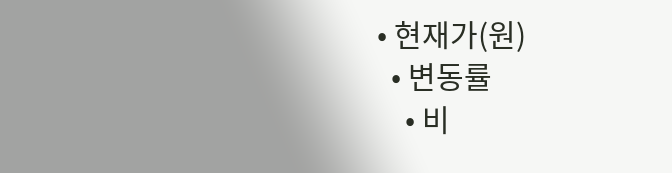• 현재가(원)
  • 변동률
    • 비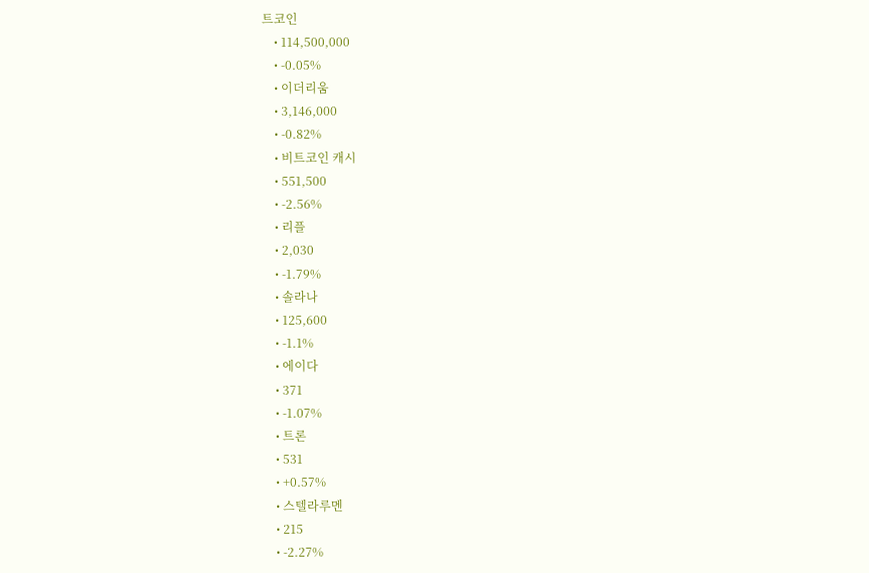트코인
    • 114,500,000
    • -0.05%
    • 이더리움
    • 3,146,000
    • -0.82%
    • 비트코인 캐시
    • 551,500
    • -2.56%
    • 리플
    • 2,030
    • -1.79%
    • 솔라나
    • 125,600
    • -1.1%
    • 에이다
    • 371
    • -1.07%
    • 트론
    • 531
    • +0.57%
    • 스텔라루멘
    • 215
    • -2.27%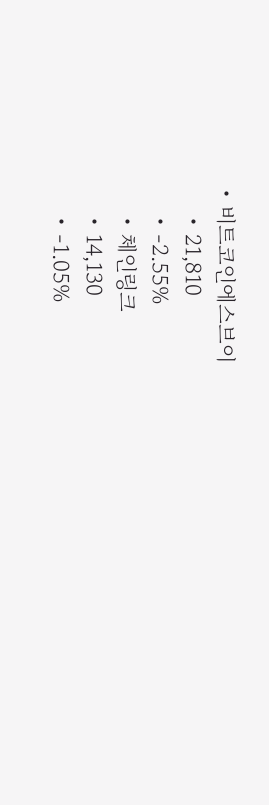• 비트코인에스브이
    • 21,810
    • -2.55%
    • 체인링크
    • 14,130
    • -1.05%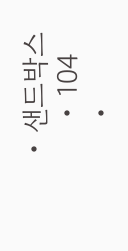• 샌드박스
    • 104
    •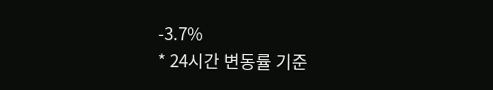-3.7%
* 24시간 변동률 기준